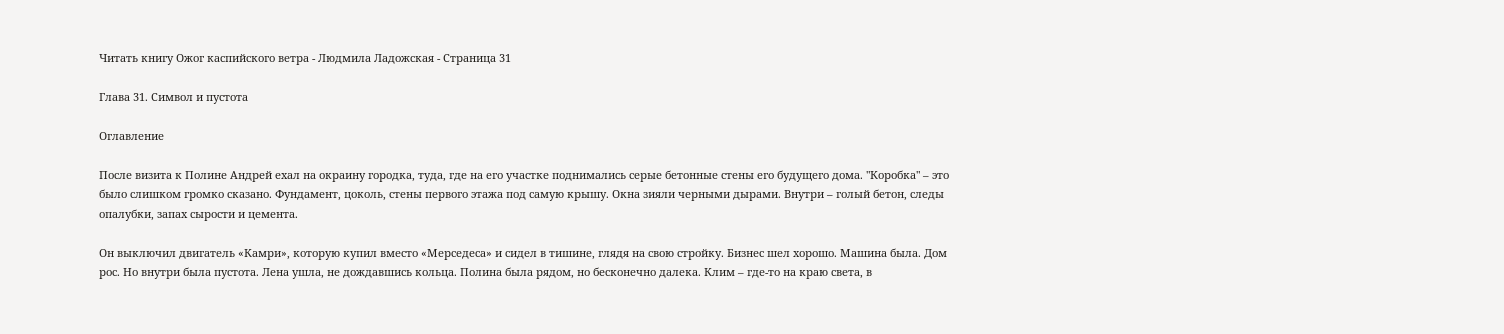Читать книгу Ожог каспийского ветра - Людмила Ладожская - Страница 31

Глава 31. Символ и пустота

Оглавление

После визита к Полине Андрей ехал на окраину городка, туда, где на его участке поднимались серые бетонные стены его будущего дома. "Коробка" – это было слишком громко сказано. Фундамент, цоколь, стены первого этажа под самую крышу. Окна зияли черными дырами. Внутри – голый бетон, следы опалубки, запах сырости и цемента.

Он выключил двигатель «Камри», которую купил вместо «Мерседеса» и сидел в тишине, глядя на свою стройку. Бизнес шел хорошо. Машина была. Дом рос. Но внутри была пустота. Лена ушла, не дождавшись кольца. Полина была рядом, но бесконечно далека. Клим – где-то на краю света, в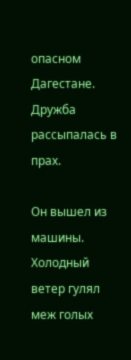опасном Дагестане. Дружба рассыпалась в прах.

Он вышел из машины. Холодный ветер гулял меж голых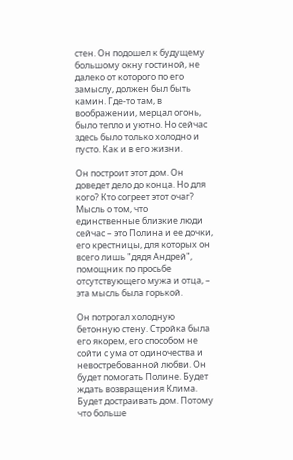стен. Он подошел к будущему большому окну гостиной, не далеко от которого по его замыслу, должен был быть камин. Где-то там, в воображении, мерцал огонь, было тепло и уютно. Но сейчас здесь было только холодно и пусто. Как и в его жизни.

Он построит этот дом. Он доведет дело до конца. Но для кого? Кто согреет этот очаг? Мысль о том, что единственные близкие люди сейчас – это Полина и ее дочки, его крестницы, для которых он всего лишь "дядя Андрей", помощник по просьбе отсутствующего мужа и отца, – эта мысль была горькой.

Он потрогал холодную бетонную стену. Стройка была его якорем, его способом не сойти с ума от одиночества и невостребованной любви. Он будет помогать Полине. Будет ждать возвращения Клима. Будет достраивать дом. Потому что больше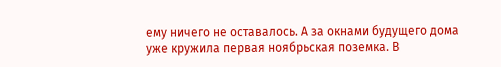ему ничего не оставалось. А за окнами будущего дома уже кружила первая ноябрьская поземка. В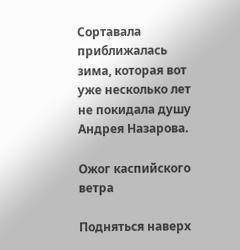Сортавала приближалась зима, которая вот уже несколько лет не покидала душу Андрея Назарова.

Ожог каспийского ветра

Подняться наверх